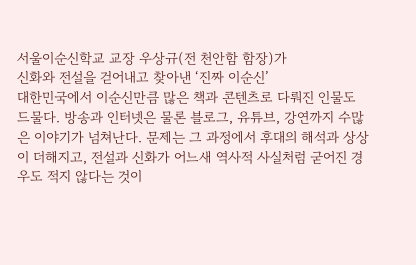서울이순신학교 교장 우상규(전 천안함 함장)가
신화와 전설을 걷어내고 찾아낸 ‘진짜 이순신’
대한민국에서 이순신만큼 많은 책과 콘텐츠로 다뤄진 인물도 드물다. 방송과 인터넷은 물론 블로그, 유튜브, 강연까지 수많은 이야기가 넘쳐난다. 문제는 그 과정에서 후대의 해석과 상상이 더해지고, 전설과 신화가 어느새 역사적 사실처럼 굳어진 경우도 적지 않다는 것이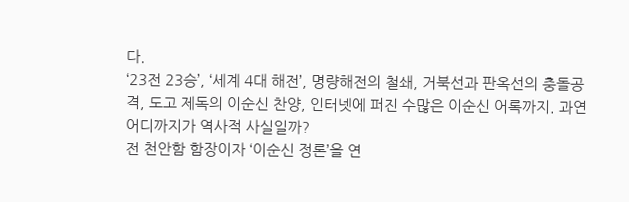다.
‘23전 23승’, ‘세계 4대 해전’, 명량해전의 철쇄, 거북선과 판옥선의 충돌공격, 도고 제독의 이순신 찬양, 인터넷에 퍼진 수많은 이순신 어록까지. 과연 어디까지가 역사적 사실일까?
전 천안함 함장이자 ‘이순신 정론’을 연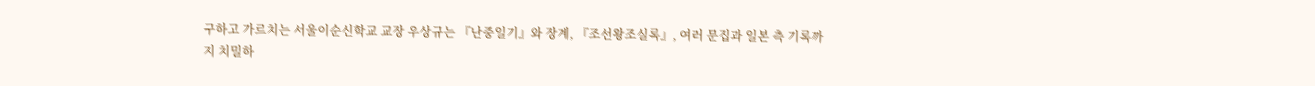구하고 가르치는 서울이순신학교 교장 우상규는 『난중일기』와 장계, 『조선왕조실록』, 여러 문집과 일본 측 기록까지 치밀하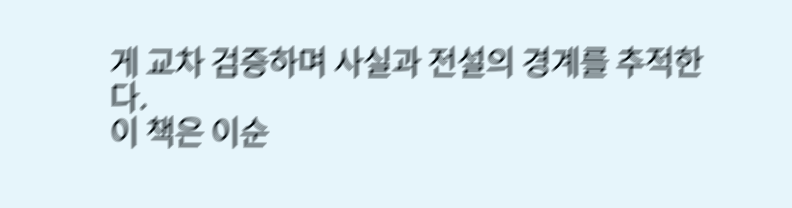게 교차 검증하며 사실과 전설의 경계를 추적한다.
이 책은 이순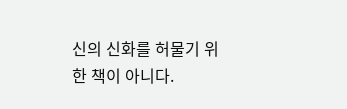신의 신화를 허물기 위한 책이 아니다.